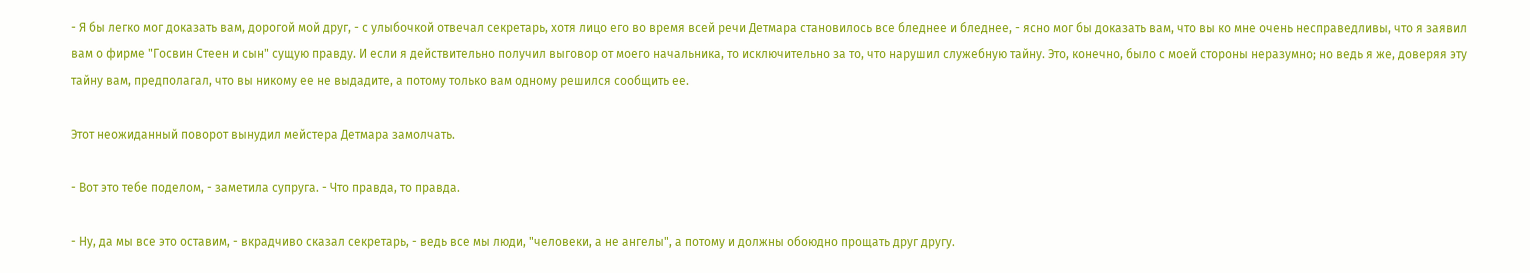- Я бы легко мог доказать вам, дорогой мой друг, - с улыбочкой отвечал секретарь, хотя лицо его во время всей речи Детмара становилось все бледнее и бледнее, - ясно мог бы доказать вам, что вы ко мне очень несправедливы, что я заявил вам о фирме "Госвин Стеен и сын" сущую правду. И если я действительно получил выговор от моего начальника, то исключительно за то, что нарушил служебную тайну. Это, конечно, было с моей стороны неразумно; но ведь я же, доверяя эту тайну вам, предполагал, что вы никому ее не выдадите, а потому только вам одному решился сообщить ее.

Этот неожиданный поворот вынудил мейстера Детмара замолчать.

- Вот это тебе поделом, - заметила супруга. - Что правда, то правда.

- Ну, да мы все это оставим, - вкрадчиво сказал секретарь, - ведь все мы люди, "человеки, а не ангелы", а потому и должны обоюдно прощать друг другу.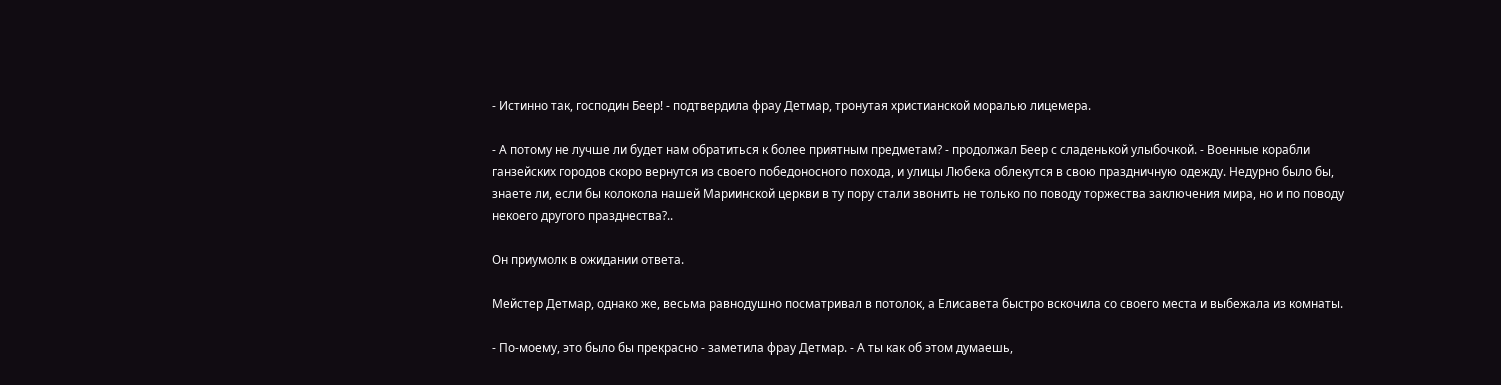- Истинно так, господин Беер! - подтвердила фрау Детмар, тронутая христианской моралью лицемера.

- А потому не лучше ли будет нам обратиться к более приятным предметам? - продолжал Беер с сладенькой улыбочкой. - Военные корабли ганзейских городов скоро вернутся из своего победоносного похода, и улицы Любека облекутся в свою праздничную одежду. Недурно было бы, знаете ли, если бы колокола нашей Мариинской церкви в ту пору стали звонить не только по поводу торжества заключения мира, но и по поводу некоего другого празднества?..

Он приумолк в ожидании ответа.

Мейстер Детмар, однако же, весьма равнодушно посматривал в потолок, а Елисавета быстро вскочила со своего места и выбежала из комнаты.

- По-моему, это было бы прекрасно - заметила фрау Детмар. - А ты как об этом думаешь,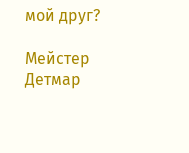мой друг?

Мейстер Детмар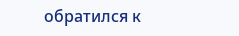обратился к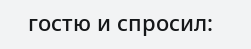гостю и спросил: